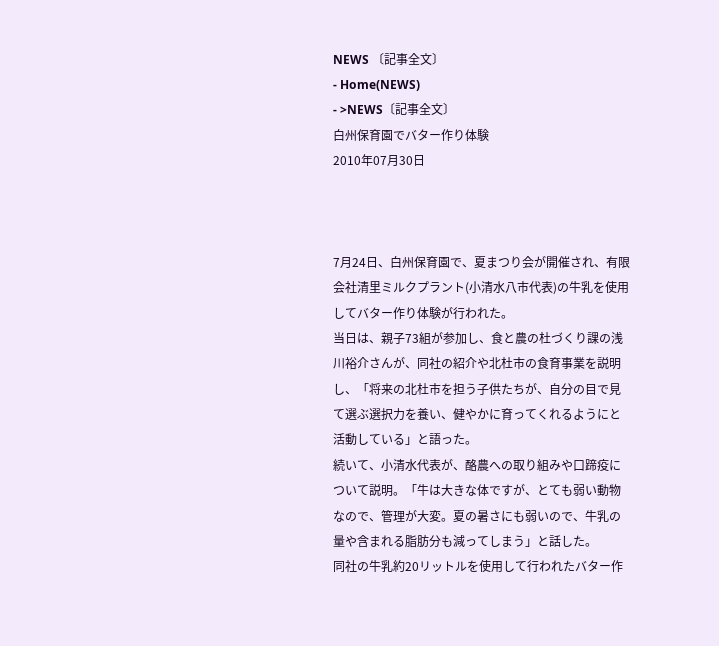NEWS 〔記事全文〕
- Home(NEWS)
- >NEWS〔記事全文〕
白州保育園でバター作り体験
2010年07月30日



7月24日、白州保育園で、夏まつり会が開催され、有限会社清里ミルクプラント(小清水八市代表)の牛乳を使用してバター作り体験が行われた。
当日は、親子73組が参加し、食と農の杜づくり課の浅川裕介さんが、同社の紹介や北杜市の食育事業を説明し、「将来の北杜市を担う子供たちが、自分の目で見て選ぶ選択力を養い、健やかに育ってくれるようにと活動している」と語った。
続いて、小清水代表が、酪農への取り組みや口蹄疫について説明。「牛は大きな体ですが、とても弱い動物なので、管理が大変。夏の暑さにも弱いので、牛乳の量や含まれる脂肪分も減ってしまう」と話した。
同社の牛乳約20リットルを使用して行われたバター作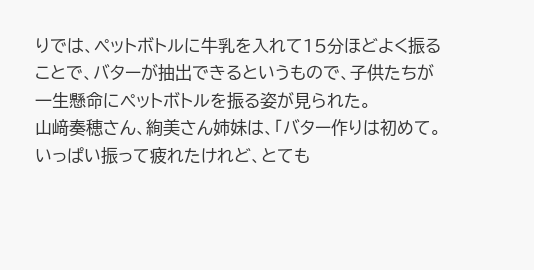りでは、ペットボトルに牛乳を入れて15分ほどよく振ることで、バターが抽出できるというもので、子供たちが一生懸命にペットボトルを振る姿が見られた。
山﨑奏穂さん、絢美さん姉妹は、「バター作りは初めて。いっぱい振って疲れたけれど、とても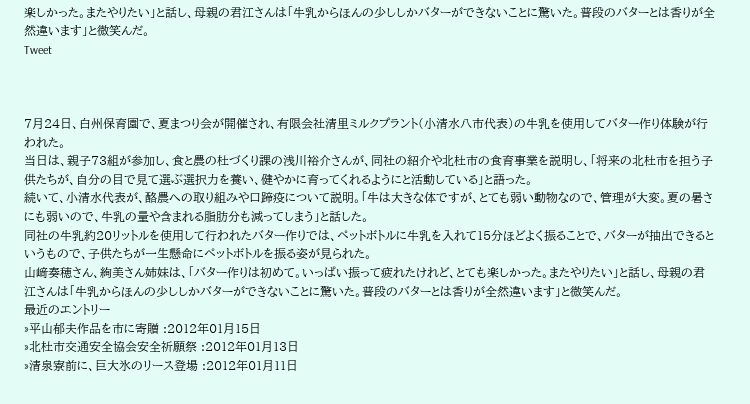楽しかった。またやりたい」と話し、母親の君江さんは「牛乳からほんの少ししかバターができないことに驚いた。普段のバターとは香りが全然違います」と微笑んだ。
Tweet



7月24日、白州保育園で、夏まつり会が開催され、有限会社清里ミルクプラント(小清水八市代表)の牛乳を使用してバター作り体験が行われた。
当日は、親子73組が参加し、食と農の杜づくり課の浅川裕介さんが、同社の紹介や北杜市の食育事業を説明し、「将来の北杜市を担う子供たちが、自分の目で見て選ぶ選択力を養い、健やかに育ってくれるようにと活動している」と語った。
続いて、小清水代表が、酪農への取り組みや口蹄疫について説明。「牛は大きな体ですが、とても弱い動物なので、管理が大変。夏の暑さにも弱いので、牛乳の量や含まれる脂肪分も減ってしまう」と話した。
同社の牛乳約20リットルを使用して行われたバター作りでは、ペットボトルに牛乳を入れて15分ほどよく振ることで、バターが抽出できるというもので、子供たちが一生懸命にペットボトルを振る姿が見られた。
山﨑奏穂さん、絢美さん姉妹は、「バター作りは初めて。いっぱい振って疲れたけれど、とても楽しかった。またやりたい」と話し、母親の君江さんは「牛乳からほんの少ししかバターができないことに驚いた。普段のバターとは香りが全然違います」と微笑んだ。
最近のエントリー
»平山郁夫作品を市に寄贈 :2012年01月15日
»北杜市交通安全協会安全祈願祭 :2012年01月13日
»清泉寮前に、巨大氷のリース登場 :2012年01月11日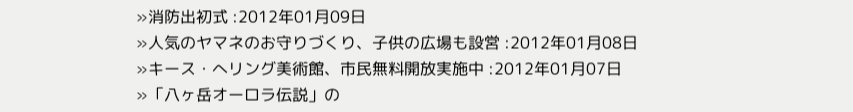»消防出初式 :2012年01月09日
»人気のヤマネのお守りづくり、子供の広場も設営 :2012年01月08日
»キース・へリング美術館、市民無料開放実施中 :2012年01月07日
»「八ヶ岳オーロラ伝説」の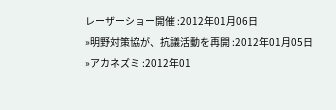レーザーショー開催 :2012年01月06日
»明野対策協が、抗議活動を再開 :2012年01月05日
»アカネズミ :2012年01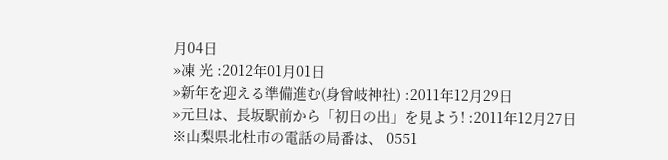月04日
»凍 光 :2012年01月01日
»新年を迎える準備進む(身曾岐神社) :2011年12月29日
»元旦は、長坂駅前から「初日の出」を見よう! :2011年12月27日
※山梨県北杜市の電話の局番は、 0551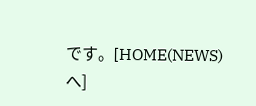です。[HOME(NEWS)へ]